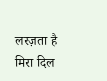लरज़ता है मिरा दिल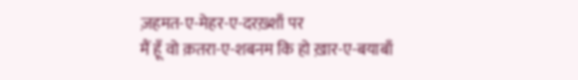ज़हमत-ए-मेहर-ए-दरख़्शाँ पर
मैं हूँ वो क़तरा-ए-शबनम कि हो ख़ार-ए-बयाबाँ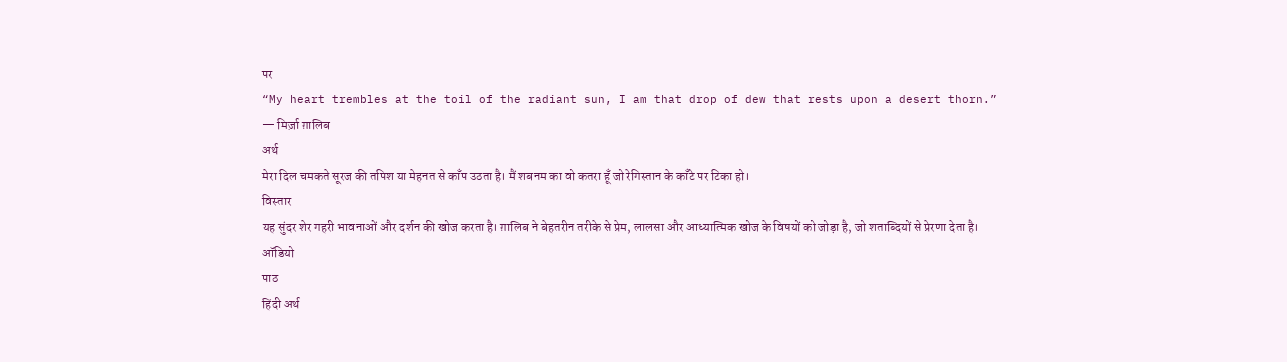पर
“My heart trembles at the toil of the radiant sun, I am that drop of dew that rests upon a desert thorn.”
— मिर्ज़ा ग़ालिब
अर्थ
मेरा दिल चमकते सूरज की तपिश या मेहनत से काँप उठता है। मैं शबनम का वो कतरा हूँ जो रेगिस्तान के काँटे पर टिका हो।
विस्तार
यह सुंदर शेर गहरी भावनाओं और दर्शन की खोज करता है। ग़ालिब ने बेहतरीन तरीके से प्रेम, लालसा और आध्यात्मिक खोज के विषयों को जोड़ा है, जो शताब्दियों से प्रेरणा देता है।
ऑडियो
पाठ
हिंदी अर्थ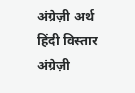अंग्रेज़ी अर्थ
हिंदी विस्तार
अंग्रेज़ी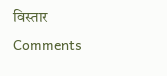विस्तार
Comments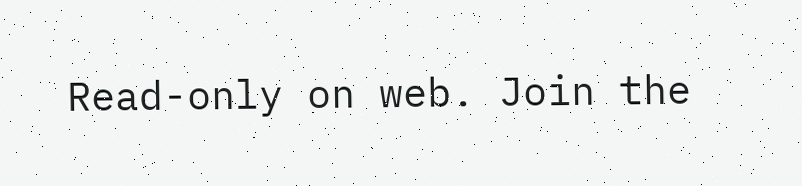Read-only on web. Join the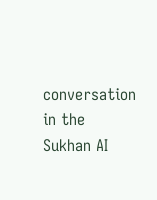conversation in the Sukhan AI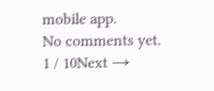mobile app.
No comments yet.
1 / 10Next →